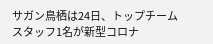サガン鳥栖は24日、トップチームスタッフ1名が新型コロナ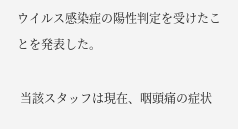ウイルス感染症の陽性判定を受けたことを発表した。

 当該スタッフは現在、咽頭痛の症状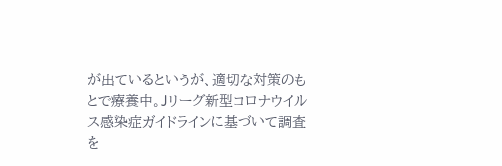が出ているというが、適切な対策のもとで療養中。Jリーグ新型コロナウイルス感染症ガイドラインに基づいて調査を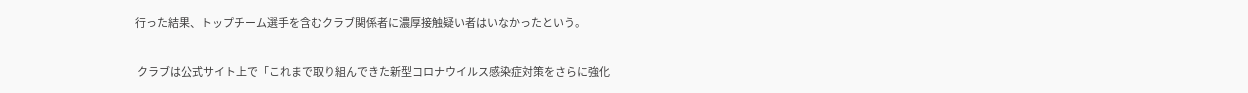行った結果、トップチーム選手を含むクラブ関係者に濃厚接触疑い者はいなかったという。

 クラブは公式サイト上で「これまで取り組んできた新型コロナウイルス感染症対策をさらに強化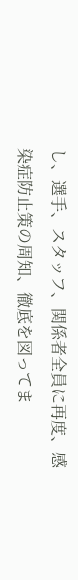し、選手、スタッフ、関係者全員に再度、感染症防止策の周知、徹底を図ってま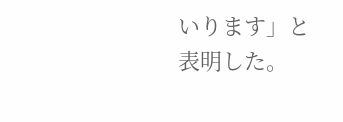いります」と表明した。